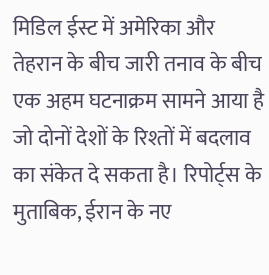मिडिल ईस्ट में अमेरिका और तेहरान के बीच जारी तनाव के बीच एक अहम घटनाक्रम सामने आया है जो दोनों देशों के रिश्तों में बदलाव का संकेत दे सकता है। रिपोर्ट्स के मुताबिक, ईरान के नए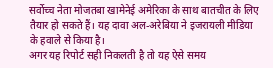सर्वोच्च नेता मोजतबा खामेनेई अमेरिका के साथ बातचीत के लिए तैयार हो सकते हैं। यह दावा अल-अरेबिया ने इजरायली मीडिया के हवाले से किया है।
अगर यह रिपोर्ट सही निकलती है तो यह ऐसे समय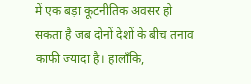में एक बड़ा कूटनीतिक अवसर हो सकता है जब दोनों देशों के बीच तनाव काफी ज्यादा है। हालाँकि,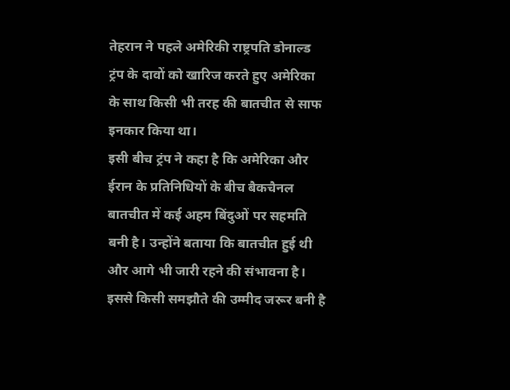तेहरान ने पहले अमेरिकी राष्ट्रपति डोनाल्ड ट्रंप के दावों को खारिज करते हुए अमेरिका के साथ किसी भी तरह की बातचीत से साफ इनकार किया था।
इसी बीच ट्रंप ने कहा है कि अमेरिका और ईरान के प्रतिनिधियों के बीच बैकचैनल बातचीत में कई अहम बिंदुओं पर सहमति बनी है। उन्होंने बताया कि बातचीत हुई थी और आगे भी जारी रहने की संभावना है। इससे किसी समझौते की उम्मीद जरूर बनी है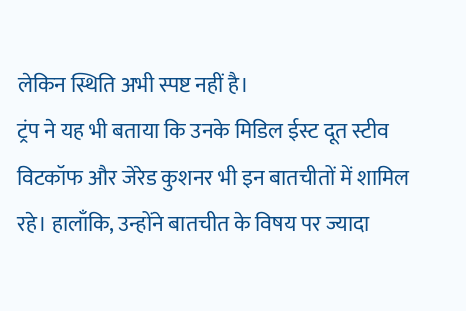लेकिन स्थिति अभी स्पष्ट नहीं है।
ट्रंप ने यह भी बताया कि उनके मिडिल ईस्ट दूत स्टीव विटकॉफ और जेरेड कुशनर भी इन बातचीतों में शामिल रहे। हालाँकि, उन्होंने बातचीत के विषय पर ज्यादा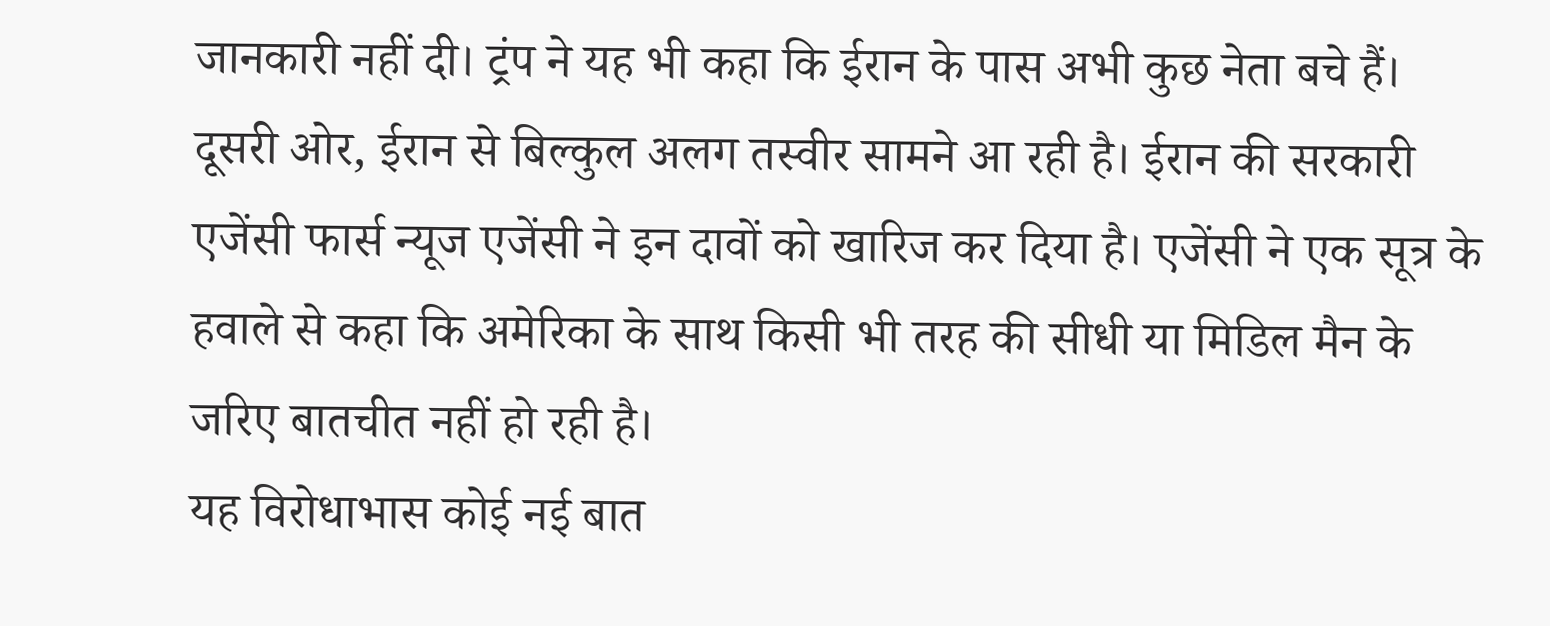जानकारी नहीं दी। ट्रंप ने यह भी कहा कि ईरान के पास अभी कुछ नेता बचे हैं।
दूसरी ओर, ईरान से बिल्कुल अलग तस्वीर सामने आ रही है। ईरान की सरकारी एजेंसी फार्स न्यूज एजेंसी ने इन दावों को खारिज कर दिया है। एजेंसी ने एक सूत्र के हवाले से कहा कि अमेरिका के साथ किसी भी तरह की सीधी या मिडिल मैन के जरिए बातचीत नहीं हो रही है।
यह विरोधाभास कोई नई बात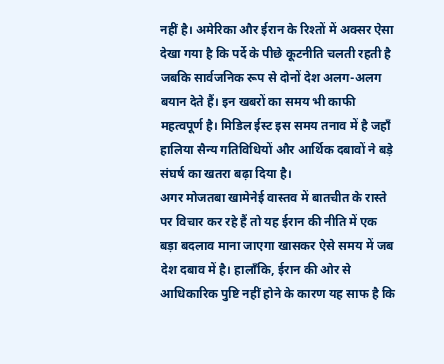नहीं है। अमेरिका और ईरान के रिश्तों में अक्सर ऐसा देखा गया है कि पर्दे के पीछे कूटनीति चलती रहती है जबकि सार्वजनिक रूप से दोनों देश अलग-अलग बयान देते हैं। इन खबरों का समय भी काफी महत्वपूर्ण है। मिडिल ईस्ट इस समय तनाव में है जहाँ हालिया सैन्य गतिविधियों और आर्थिक दबावों ने बड़े संघर्ष का खतरा बढ़ा दिया है।
अगर मोजतबा खामेनेई वास्तव में बातचीत के रास्ते पर विचार कर रहे हैं तो यह ईरान की नीति में एक बड़ा बदलाव माना जाएगा खासकर ऐसे समय में जब देश दबाव में है। हालाँकि, ईरान की ओर से आधिकारिक पुष्टि नहीं होने के कारण यह साफ है कि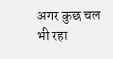अगर कुछ चल भी रहा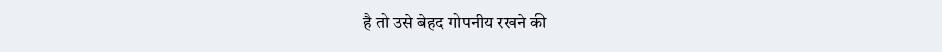है तो उसे बेहद गोपनीय रखने की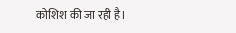कोशिश की जा रही है।